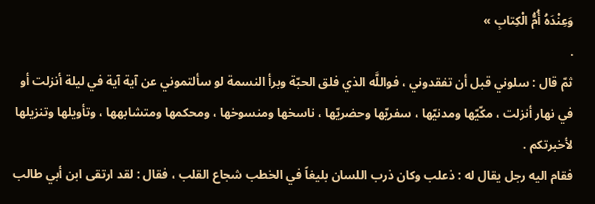وَعِنْدَهُ أُمُّ الْكِتابِ »
.
ثمّ قال : سلوني قبل أن تفقدوني ، فواللَّه الذي فلق الحبّة وبرأ النسمة لو سألتموني عن آية آية في ليلة أنزلت أو في نهار أنزلت ، مكّيّها ومدنيّها ، سفريّها وحضريّها ، ناسخها ومنسوخها ، ومحكمها ومتشابهها ، وتأويلها وتنزيلها لأخبرتكم .
فقام اليه رجل يقال له : ذعلب وكان ذرب اللسان بليغاً في الخطب شجاع القلب ، فقال : لقد ارتقى ابن أبي طالب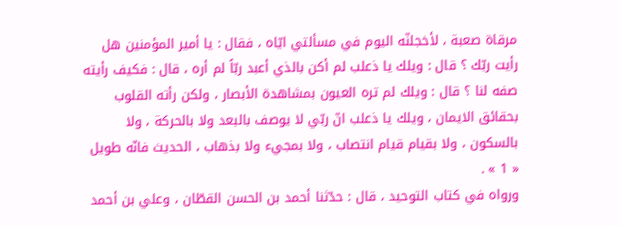مرقاة صعبة ، لأخجلنّه اليوم في مسألتي ايّاه ، فقال : يا أمير المؤمنين هل رأيت ربّك ؟ قال : ويلك يا ذعلب لم أكن بالذي أعبد ربّاً لم أره ، قال : فكيف رأيته صفه لنا ؟ قال : ويلك لم تره العيون بمشاهدة الأبصار ، ولكن رأته القلوب بحقائق الايمان ، ويلك يا ذعلب انّ ربّي لا يوصف بالبعد ولا بالحركة ، ولا بالسكون ، ولا بقيام قيام انتصاب ، ولا بمجيء ولا بذهاب ، الحديث فانّه طويل « 1 » .
ورواه في كتاب التوحيد ، قال : حدّثنا أحمد بن الحسن القطّان ، وعلي بن أحمد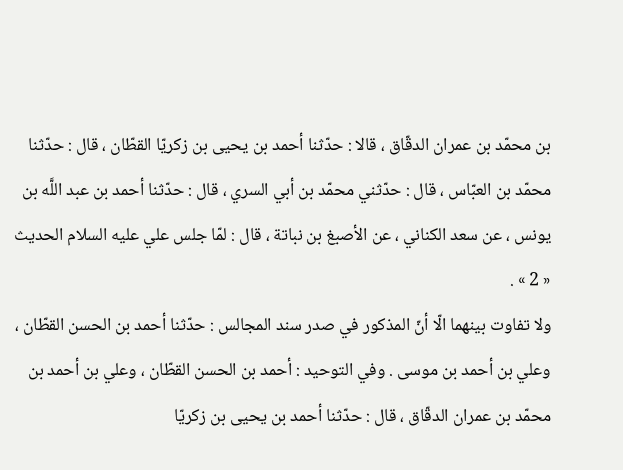بن محمّد بن عمران الدقّاق ، قالا : حدّثنا أحمد بن يحيى بن زكريّا القطّان ، قال : حدّثنا محمّد بن العبّاس ، قال : حدّثني محمّد بن أبي السري ، قال : حدّثنا أحمد بن عبد اللَّه بن يونس ، عن سعد الكناني ، عن الأصبغ بن نباتة ، قال : لمّا جلس علي عليه السلام الحديث « 2 » .
ولا تفاوت بينهما الّا أنّ المذكور في صدر سند المجالس : حدّثنا أحمد بن الحسن القطّان ، وعلي بن أحمد بن موسى . وفي التوحيد : أحمد بن الحسن القطّان ، وعلي بن أحمد بن محمّد بن عمران الدقّاق ، قال : حدّثنا أحمد بن يحيى بن زكريّا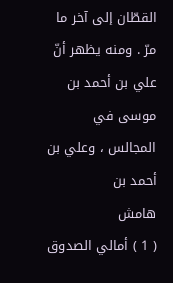القطّان إلى آخر ما مرّ . ومنه يظهر أنّ علي بن أحمد بن موسى في المجالس ، وعلي بن أحمد بن
هامش
( 1 ) أمالي الصدوق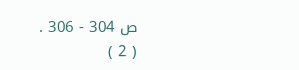ص 304 - 306 .
( 2 )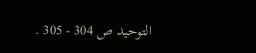التوحيد ص 304 - 305 .